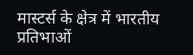मास्टर्स के क्षेत्र में भारतीय प्रतिभाओं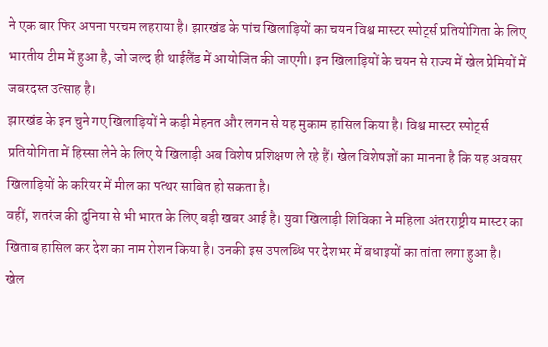ने एक बार फिर अपना परचम लहराया है। झारखंड के पांच खिलाड़ियों का चयन विश्व मास्टर स्पोर्ट्स प्रतियोगिता के लिए भारतीय टीम में हुआ है, जो जल्द ही थाईलैंड में आयोजित की जाएगी। इन खिलाड़ियों के चयन से राज्य में खेल प्रेमियों में जबरदस्त उत्साह है।
झारखंड के इन चुने गए खिलाड़ियों ने कड़ी मेहनत और लगन से यह मुकाम हासिल किया है। विश्व मास्टर स्पोर्ट्स प्रतियोगिता में हिस्सा लेने के लिए ये खिलाड़ी अब विशेष प्रशिक्षण ले रहे हैं। खेल विशेषज्ञों का मानना है कि यह अवसर खिलाड़ियों के करियर में मील का पत्थर साबित हो सकता है।
वहीं, शतरंज की दुनिया से भी भारत के लिए बड़ी खबर आई है। युवा खिलाड़ी शिविका ने महिला अंतरराष्ट्रीय मास्टर का खिताब हासिल कर देश का नाम रोशन किया है। उनकी इस उपलब्धि पर देशभर में बधाइयों का तांता लगा हुआ है। खेल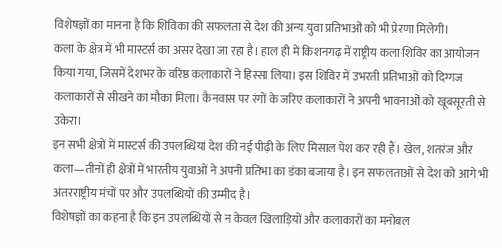विशेषज्ञों का मानना है कि शिविका की सफलता से देश की अन्य युवा प्रतिभाओं को भी प्रेरणा मिलेगी।
कला के क्षेत्र में भी मास्टर्स का असर देखा जा रहा है। हाल ही में किशनगढ़ में राष्ट्रीय कला शिविर का आयोजन किया गया, जिसमें देशभर के वरिष्ठ कलाकारों ने हिस्सा लिया। इस शिविर में उभरती प्रतिभाओं को दिग्गज कलाकारों से सीखने का मौका मिला। कैनवास पर रंगों के जरिए कलाकारों ने अपनी भावनाओं को खूबसूरती से उकेरा।
इन सभी क्षेत्रों में मास्टर्स की उपलब्धियां देश की नई पीढ़ी के लिए मिसाल पेश कर रही हैं। खेल, शतरंज और कला—तीनों ही क्षेत्रों में भारतीय युवाओं ने अपनी प्रतिभा का डंका बजाया है। इन सफलताओं से देश को आगे भी अंतरराष्ट्रीय मंचों पर और उपलब्धियों की उम्मीद है।
विशेषज्ञों का कहना है कि इन उपलब्धियों से न केवल खिलाड़ियों और कलाकारों का मनोबल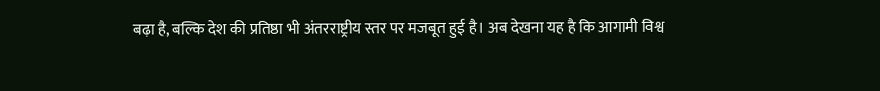बढ़ा है, बल्कि देश की प्रतिष्ठा भी अंतरराष्ट्रीय स्तर पर मजबूत हुई है। अब देखना यह है कि आगामी विश्व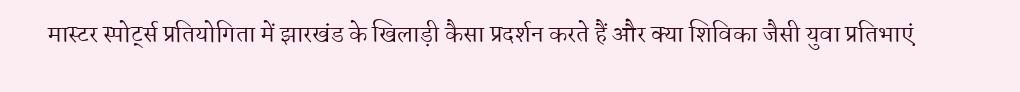मास्टर स्पोर्ट्स प्रतियोगिता में झारखंड के खिलाड़ी कैसा प्रदर्शन करते हैं और क्या शिविका जैसी युवा प्रतिभाएं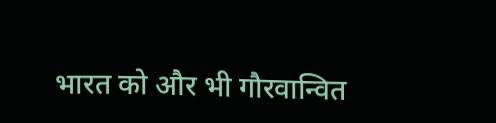भारत को और भी गौरवान्वित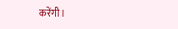करेंगी।